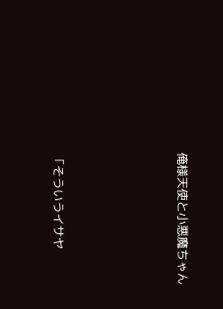俺様天使と小悪魔ちゃん




「そういうイサヤ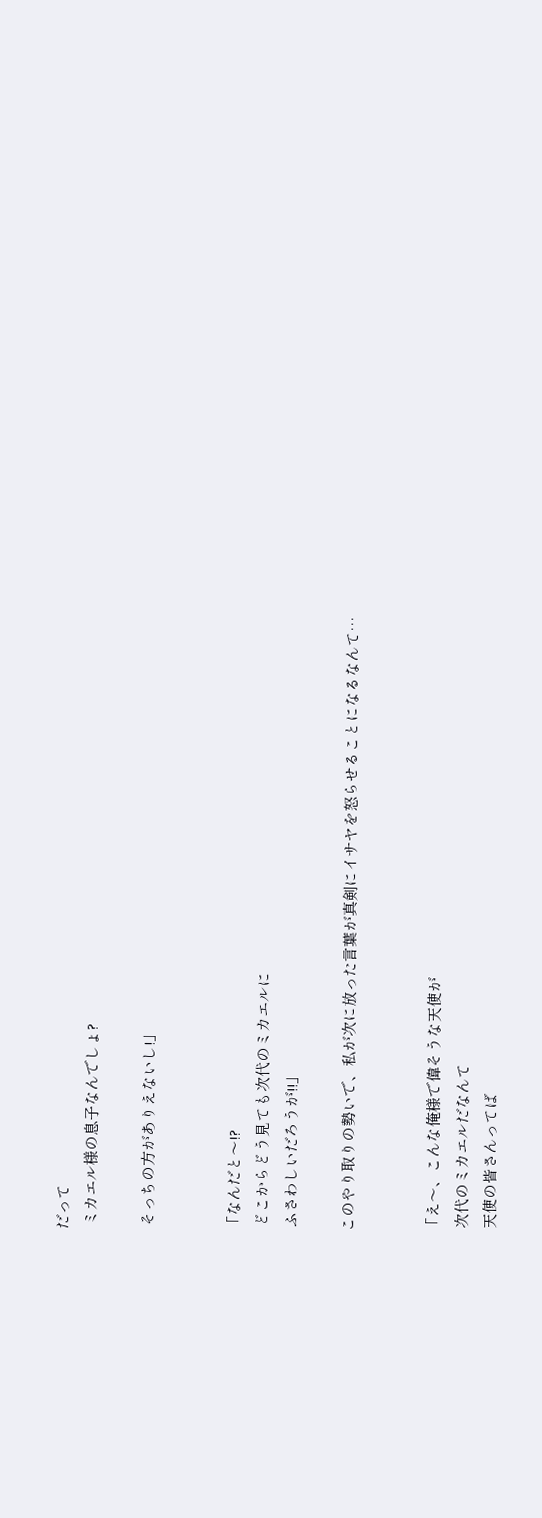だって
 ミカエル様の息子なんでしょ?

 そっちの方がありえないし!」


「なんだと〜!?
 どこからどう見ても次代のミカエルに
 ふさわしいだろうが!!」

このやり取りの勢いで、私が次に放った言葉が真剣にイサヤを怒らせることになるなんて…


「え〜、こんな俺様で偉そうな天使が
 次代のミカエルだなんて
 天使の皆さんってば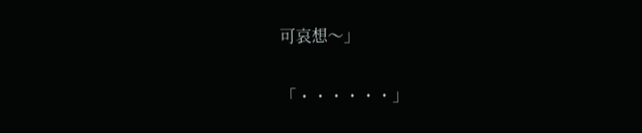可哀想〜」

「・・・・・・」